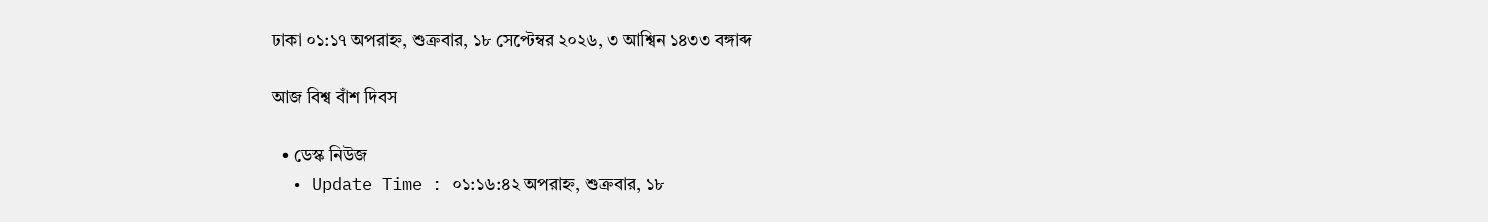ঢাকা ০১:১৭ অপরাহ্ন, শুক্রবার, ১৮ সেপ্টেম্বর ২০২৬, ৩ আশ্বিন ১৪৩৩ বঙ্গাব্দ

আজ বিশ্ব বাঁশ দিবস

  • ডেস্ক নিউজ
  • Update Time : ০১:১৬:৪২ অপরাহ্ন, শুক্রবার, ১৮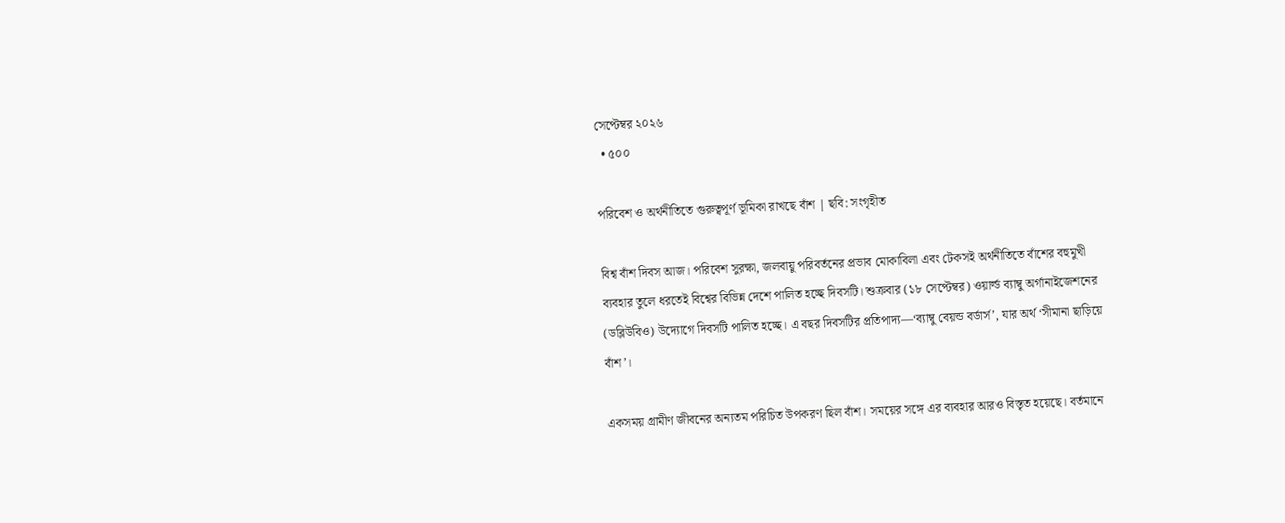সেপ্টেম্বর ২০২৬
  • ৫০০

পরিবেশ ও অর্থনীতিতে গুরুত্বপূর্ণ ভূমিকা রাখছে বাঁশ | ছবি: সংগৃহীত

বিশ্ব বাঁশ দিবস আজ। পরিবেশ সুরক্ষা, জলবায়ু পরিবর্তনের প্রভাব মোকাবিলা এবং টেকসই অর্থনীতিতে বাঁশের বহুমুখী ব্যবহার তুলে ধরতেই বিশ্বের বিভিন্ন দেশে পালিত হচ্ছে দিবসটি। শুক্রবার (১৮ সেপ্টেম্বর) ওয়ার্ল্ড ব্যাম্বু অর্গানাইজেশনের (ডব্লিউবিও) উদ্যোগে দিবসটি পালিত হচ্ছে। এ বছর দিবসটির প্রতিপাদ্য—‘ব্যাম্বু বেয়ন্ড বর্ডার্স’, যার অর্থ ‘সীমানা ছাড়িয়ে বাঁশ’।

একসময় গ্রামীণ জীবনের অন্যতম পরিচিত উপকরণ ছিল বাঁশ। সময়ের সঙ্গে এর ব্যবহার আরও বিস্তৃত হয়েছে। বর্তমানে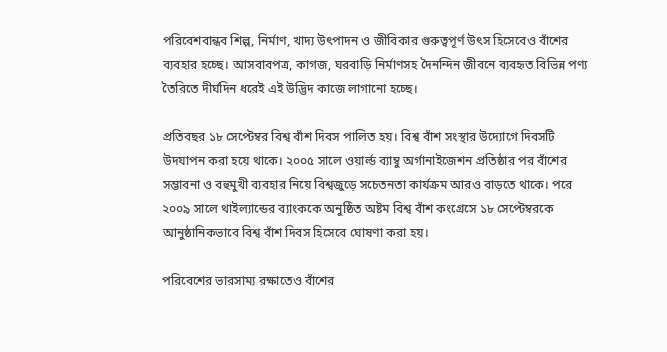পরিবেশবান্ধব শিল্প, নির্মাণ, খাদ্য উৎপাদন ও জীবিকার গুরুত্বপূর্ণ উৎস হিসেবেও বাঁশের ব্যবহার হচ্ছে। আসবাবপত্র, কাগজ, ঘরবাড়ি নির্মাণসহ দৈনন্দিন জীবনে ব্যবহৃত বিভিন্ন পণ্য তৈরিতে দীর্ঘদিন ধরেই এই উদ্ভিদ কাজে লাগানো হচ্ছে।

প্রতিবছর ১৮ সেপ্টেম্বর বিশ্ব বাঁশ দিবস পালিত হয়। বিশ্ব বাঁশ সংস্থার উদ্যোগে দিবসটি উদযাপন করা হয়ে থাকে। ২০০৫ সালে ওয়ার্ল্ড ব্যাম্বু অর্গানাইজেশন প্রতিষ্ঠার পর বাঁশের সম্ভাবনা ও বহুমুখী ব্যবহার নিয়ে বিশ্বজুড়ে সচেতনতা কার্যক্রম আরও বাড়তে থাকে। পরে ২০০৯ সালে থাইল্যান্ডের ব্যাংককে অনুষ্ঠিত অষ্টম বিশ্ব বাঁশ কংগ্রেসে ১৮ সেপ্টেম্বরকে আনুষ্ঠানিকভাবে বিশ্ব বাঁশ দিবস হিসেবে ঘোষণা করা হয়।

পরিবেশের ভারসাম্য রক্ষাতেও বাঁশের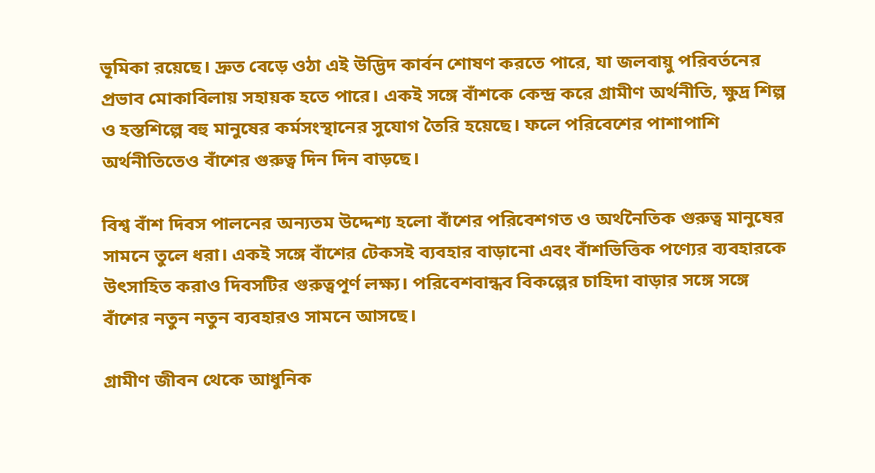ভূমিকা রয়েছে। দ্রুত বেড়ে ওঠা এই উদ্ভিদ কার্বন শোষণ করতে পারে, যা জলবায়ু পরিবর্তনের প্রভাব মোকাবিলায় সহায়ক হতে পারে। একই সঙ্গে বাঁশকে কেন্দ্র করে গ্রামীণ অর্থনীতি, ক্ষুদ্র শিল্প ও হস্তশিল্পে বহু মানুষের কর্মসংস্থানের সুযোগ তৈরি হয়েছে। ফলে পরিবেশের পাশাপাশি অর্থনীতিতেও বাঁশের গুরুত্ব দিন দিন বাড়ছে।

বিশ্ব বাঁশ দিবস পালনের অন্যতম উদ্দেশ্য হলো বাঁশের পরিবেশগত ও অর্থনৈতিক গুরুত্ব মানুষের সামনে তুলে ধরা। একই সঙ্গে বাঁশের টেকসই ব্যবহার বাড়ানো এবং বাঁশভিত্তিক পণ্যের ব্যবহারকে উৎসাহিত করাও দিবসটির গুরুত্বপূর্ণ লক্ষ্য। পরিবেশবান্ধব বিকল্পের চাহিদা বাড়ার সঙ্গে সঙ্গে বাঁশের নতুন নতুন ব্যবহারও সামনে আসছে।

গ্রামীণ জীবন থেকে আধুনিক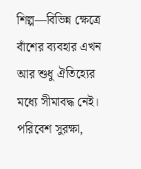শিল্প—বিভিন্ন ক্ষেত্রে বাঁশের ব্যবহার এখন আর শুধু ঐতিহ্যের মধ্যে সীমাবদ্ধ নেই। পরিবেশ সুরক্ষা,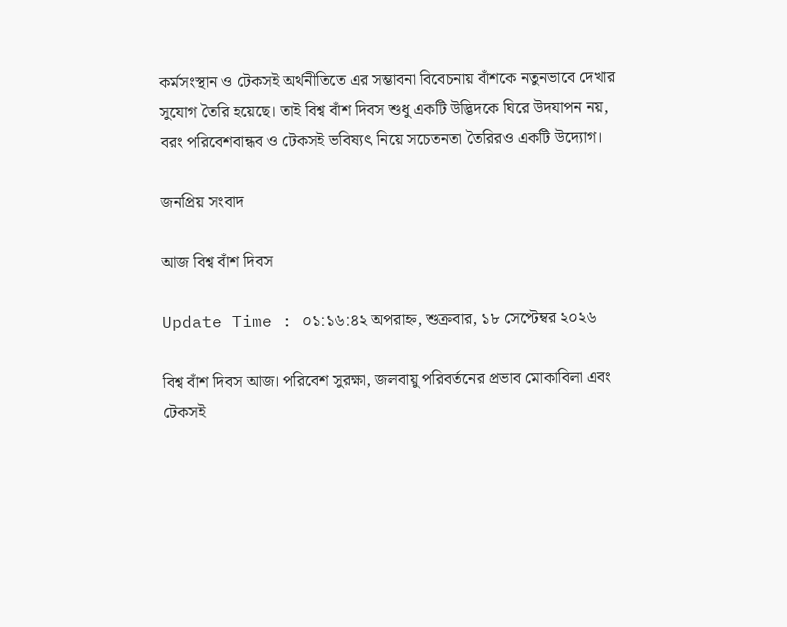কর্মসংস্থান ও টেকসই অর্থনীতিতে এর সম্ভাবনা বিবেচনায় বাঁশকে নতুনভাবে দেখার সুযোগ তৈরি হয়েছে। তাই বিশ্ব বাঁশ দিবস শুধু একটি উদ্ভিদকে ঘিরে উদযাপন নয়, বরং পরিবেশবান্ধব ও টেকসই ভবিষ্যৎ নিয়ে সচেতনতা তৈরিরও একটি উদ্যোগ।

জনপ্রিয় সংবাদ

আজ বিশ্ব বাঁশ দিবস

Update Time : ০১:১৬:৪২ অপরাহ্ন, শুক্রবার, ১৮ সেপ্টেম্বর ২০২৬

বিশ্ব বাঁশ দিবস আজ। পরিবেশ সুরক্ষা, জলবায়ু পরিবর্তনের প্রভাব মোকাবিলা এবং টেকসই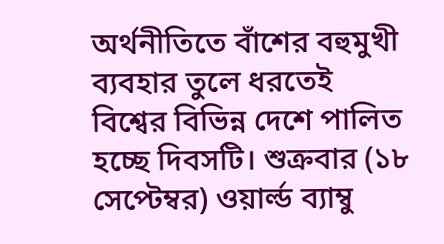অর্থনীতিতে বাঁশের বহুমুখী ব্যবহার তুলে ধরতেই বিশ্বের বিভিন্ন দেশে পালিত হচ্ছে দিবসটি। শুক্রবার (১৮ সেপ্টেম্বর) ওয়ার্ল্ড ব্যাম্বু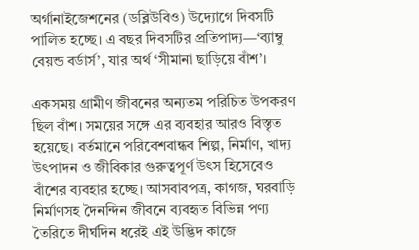অর্গানাইজেশনের (ডব্লিউবিও) উদ্যোগে দিবসটি পালিত হচ্ছে। এ বছর দিবসটির প্রতিপাদ্য—‘ব্যাম্বু বেয়ন্ড বর্ডার্স’, যার অর্থ ‘সীমানা ছাড়িয়ে বাঁশ’।

একসময় গ্রামীণ জীবনের অন্যতম পরিচিত উপকরণ ছিল বাঁশ। সময়ের সঙ্গে এর ব্যবহার আরও বিস্তৃত হয়েছে। বর্তমানে পরিবেশবান্ধব শিল্প, নির্মাণ, খাদ্য উৎপাদন ও জীবিকার গুরুত্বপূর্ণ উৎস হিসেবেও বাঁশের ব্যবহার হচ্ছে। আসবাবপত্র, কাগজ, ঘরবাড়ি নির্মাণসহ দৈনন্দিন জীবনে ব্যবহৃত বিভিন্ন পণ্য তৈরিতে দীর্ঘদিন ধরেই এই উদ্ভিদ কাজে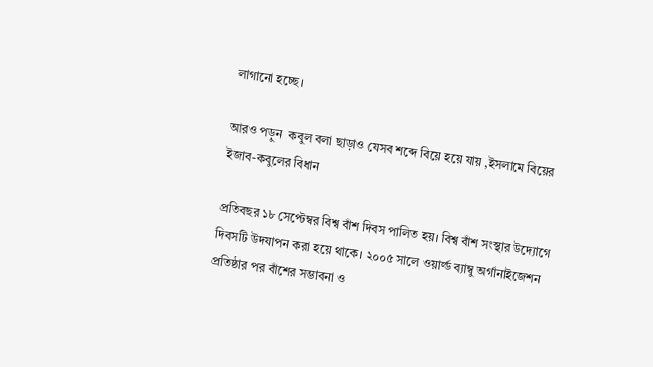লাগানো হচ্ছে।

আরও পড়ুন  কবুল বলা ছাড়াও যেসব শব্দে বিয়ে হয়ে যায় ,ইসলামে বিয়ের ইজাব-কবুলের বিধান

প্রতিবছর ১৮ সেপ্টেম্বর বিশ্ব বাঁশ দিবস পালিত হয়। বিশ্ব বাঁশ সংস্থার উদ্যোগে দিবসটি উদযাপন করা হয়ে থাকে। ২০০৫ সালে ওয়ার্ল্ড ব্যাম্বু অর্গানাইজেশন প্রতিষ্ঠার পর বাঁশের সম্ভাবনা ও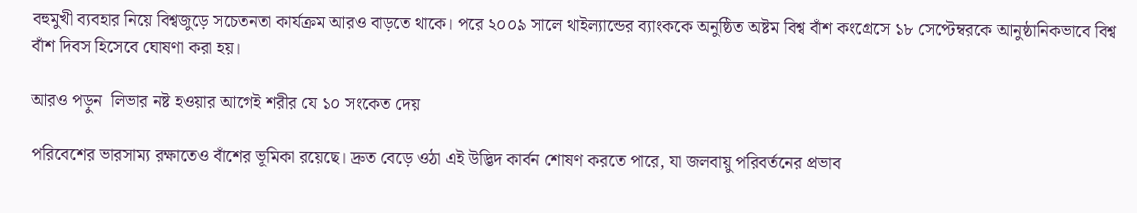বহুমুখী ব্যবহার নিয়ে বিশ্বজুড়ে সচেতনতা কার্যক্রম আরও বাড়তে থাকে। পরে ২০০৯ সালে থাইল্যান্ডের ব্যাংককে অনুষ্ঠিত অষ্টম বিশ্ব বাঁশ কংগ্রেসে ১৮ সেপ্টেম্বরকে আনুষ্ঠানিকভাবে বিশ্ব বাঁশ দিবস হিসেবে ঘোষণা করা হয়।

আরও পড়ুন  লিভার নষ্ট হওয়ার আগেই শরীর যে ১০ সংকেত দেয়

পরিবেশের ভারসাম্য রক্ষাতেও বাঁশের ভূমিকা রয়েছে। দ্রুত বেড়ে ওঠা এই উদ্ভিদ কার্বন শোষণ করতে পারে, যা জলবায়ু পরিবর্তনের প্রভাব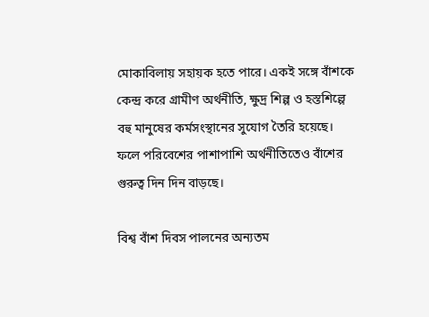মোকাবিলায় সহায়ক হতে পারে। একই সঙ্গে বাঁশকে কেন্দ্র করে গ্রামীণ অর্থনীতি, ক্ষুদ্র শিল্প ও হস্তশিল্পে বহু মানুষের কর্মসংস্থানের সুযোগ তৈরি হয়েছে। ফলে পরিবেশের পাশাপাশি অর্থনীতিতেও বাঁশের গুরুত্ব দিন দিন বাড়ছে।

বিশ্ব বাঁশ দিবস পালনের অন্যতম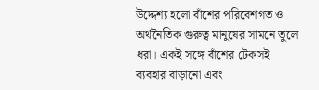উদ্দেশ্য হলো বাঁশের পরিবেশগত ও অর্থনৈতিক গুরুত্ব মানুষের সামনে তুলে ধরা। একই সঙ্গে বাঁশের টেকসই ব্যবহার বাড়ানো এবং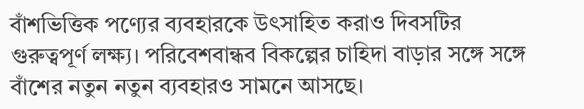বাঁশভিত্তিক পণ্যের ব্যবহারকে উৎসাহিত করাও দিবসটির গুরুত্বপূর্ণ লক্ষ্য। পরিবেশবান্ধব বিকল্পের চাহিদা বাড়ার সঙ্গে সঙ্গে বাঁশের নতুন নতুন ব্যবহারও সামনে আসছে।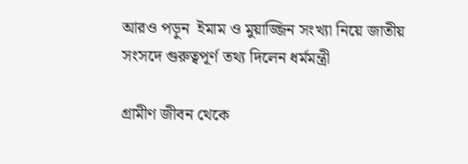আরও পড়ুন  ইমাম ও মুয়াজ্জিন সংখ্যা নিয়ে জাতীয় সংসদে গুরুত্বপূর্ণ তথ্য দিলেন ধর্মমন্ত্রী

গ্রামীণ জীবন থেকে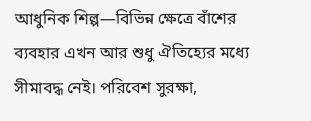আধুনিক শিল্প—বিভিন্ন ক্ষেত্রে বাঁশের ব্যবহার এখন আর শুধু ঐতিহ্যের মধ্যে সীমাবদ্ধ নেই। পরিবেশ সুরক্ষা,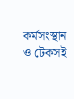কর্মসংস্থান ও টেকসই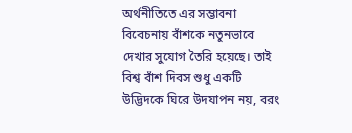অর্থনীতিতে এর সম্ভাবনা বিবেচনায় বাঁশকে নতুনভাবে দেখার সুযোগ তৈরি হয়েছে। তাই বিশ্ব বাঁশ দিবস শুধু একটি উদ্ভিদকে ঘিরে উদযাপন নয়, বরং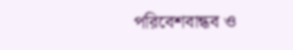পরিবেশবান্ধব ও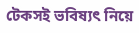টেকসই ভবিষ্যৎ নিয়ে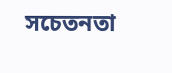সচেতনতা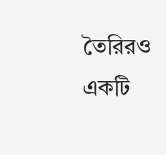তৈরিরও একটি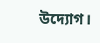উদ্যোগ।